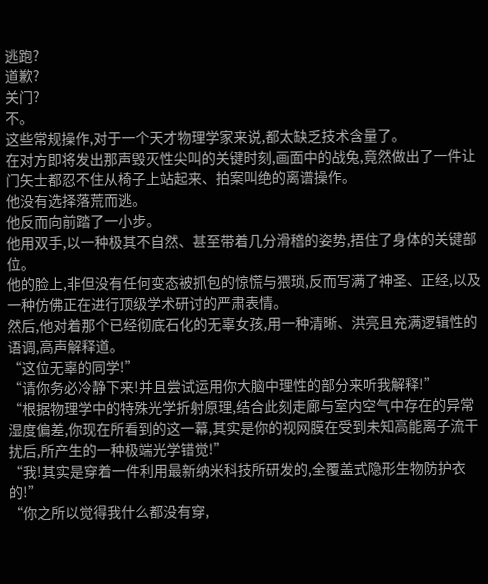逃跑?
道歉?
关门?
不。
这些常规操作,对于一个天才物理学家来说,都太缺乏技术含量了。
在对方即将发出那声毁灭性尖叫的关键时刻,画面中的战兔,竟然做出了一件让门矢士都忍不住从椅子上站起来、拍案叫绝的离谱操作。
他没有选择落荒而逃。
他反而向前踏了一小步。
他用双手,以一种极其不自然、甚至带着几分滑稽的姿势,捂住了身体的关键部位。
他的脸上,非但没有任何变态被抓包的惊慌与猥琐,反而写满了神圣、正经,以及一种仿佛正在进行顶级学术研讨的严肃表情。
然后,他对着那个已经彻底石化的无辜女孩,用一种清晰、洪亮且充满逻辑性的语调,高声解释道。
“这位无辜的同学!”
“请你务必冷静下来!并且尝试运用你大脑中理性的部分来听我解释!”
“根据物理学中的特殊光学折射原理,结合此刻走廊与室内空气中存在的异常湿度偏差,你现在所看到的这一幕,其实是你的视网膜在受到未知高能离子流干扰后,所产生的一种极端光学错觉!”
“我!其实是穿着一件利用最新纳米科技所研发的,全覆盖式隐形生物防护衣的!”
“你之所以觉得我什么都没有穿,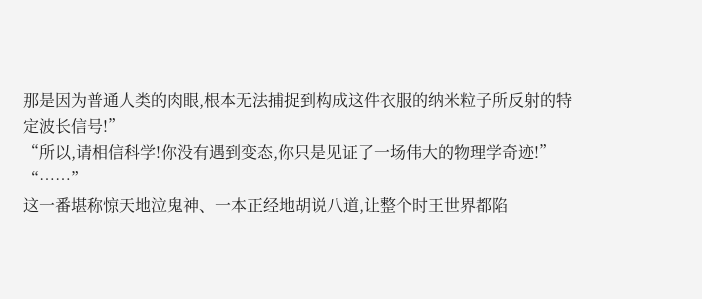那是因为普通人类的肉眼,根本无法捕捉到构成这件衣服的纳米粒子所反射的特定波长信号!”
“所以,请相信科学!你没有遇到变态,你只是见证了一场伟大的物理学奇迹!”
“……”
这一番堪称惊天地泣鬼神、一本正经地胡说八道,让整个时王世界都陷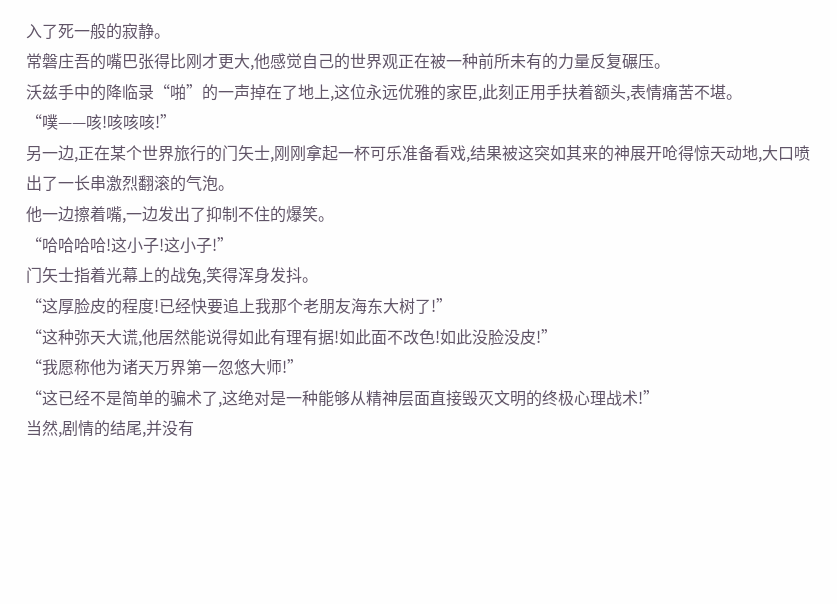入了死一般的寂静。
常磐庄吾的嘴巴张得比刚才更大,他感觉自己的世界观正在被一种前所未有的力量反复碾压。
沃兹手中的降临录“啪”的一声掉在了地上,这位永远优雅的家臣,此刻正用手扶着额头,表情痛苦不堪。
“噗——咳!咳咳咳!”
另一边,正在某个世界旅行的门矢士,刚刚拿起一杯可乐准备看戏,结果被这突如其来的神展开呛得惊天动地,大口喷出了一长串激烈翻滚的气泡。
他一边擦着嘴,一边发出了抑制不住的爆笑。
“哈哈哈哈!这小子!这小子!”
门矢士指着光幕上的战兔,笑得浑身发抖。
“这厚脸皮的程度!已经快要追上我那个老朋友海东大树了!”
“这种弥天大谎,他居然能说得如此有理有据!如此面不改色!如此没脸没皮!”
“我愿称他为诸天万界第一忽悠大师!”
“这已经不是简单的骗术了,这绝对是一种能够从精神层面直接毁灭文明的终极心理战术!”
当然,剧情的结尾,并没有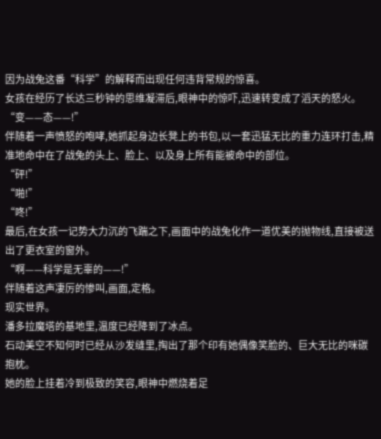因为战兔这番“科学”的解释而出现任何违背常规的惊喜。
女孩在经历了长达三秒钟的思维凝滞后,眼神中的惊吓,迅速转变成了滔天的怒火。
“变——态——!”
伴随着一声愤怒的咆哮,她抓起身边长凳上的书包,以一套迅猛无比的重力连环打击,精准地命中在了战兔的头上、脸上、以及身上所有能被命中的部位。
“砰!”
“啪!”
“咚!”
最后,在女孩一记势大力沉的飞踹之下,画面中的战兔化作一道优美的抛物线,直接被送出了更衣室的窗外。
“啊——科学是无辜的——!”
伴随着这声凄厉的惨叫,画面,定格。
现实世界。
潘多拉魔塔的基地里,温度已经降到了冰点。
石动美空不知何时已经从沙发缝里,掏出了那个印有她偶像笑脸的、巨大无比的咪碳抱枕。
她的脸上挂着冷到极致的笑容,眼神中燃烧着足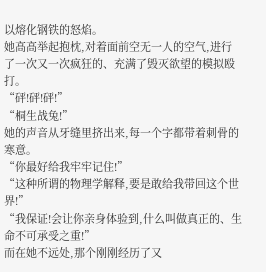以熔化钢铁的怒焰。
她高高举起抱枕,对着面前空无一人的空气,进行了一次又一次疯狂的、充满了毁灭欲望的模拟殴打。
“砰!砰!砰!”
“桐生战兔!”
她的声音从牙缝里挤出来,每一个字都带着刺骨的寒意。
“你最好给我牢牢记住!”
“这种所谓的物理学解释,要是敢给我带回这个世界!”
“我保证!会让你亲身体验到,什么叫做真正的、生命不可承受之重!”
而在她不远处,那个刚刚经历了又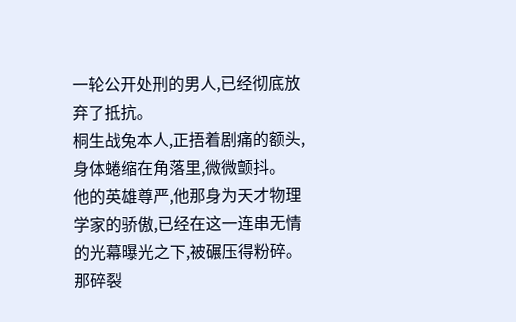一轮公开处刑的男人,已经彻底放弃了抵抗。
桐生战兔本人,正捂着剧痛的额头,身体蜷缩在角落里,微微颤抖。
他的英雄尊严,他那身为天才物理学家的骄傲,已经在这一连串无情的光幕曝光之下,被碾压得粉碎。
那碎裂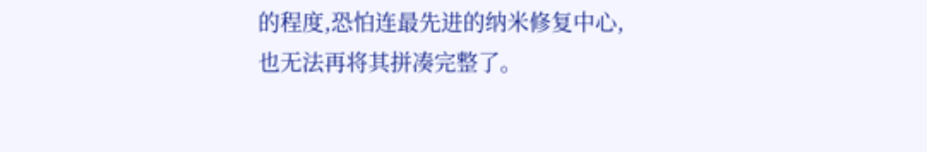的程度,恐怕连最先进的纳米修复中心,也无法再将其拼凑完整了。